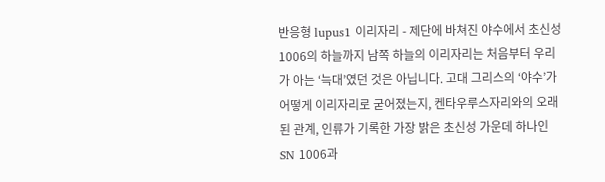반응형 lupus1 이리자리 - 제단에 바쳐진 야수에서 초신성 1006의 하늘까지 남쪽 하늘의 이리자리는 처음부터 우리가 아는 ‘늑대’였던 것은 아닙니다. 고대 그리스의 ‘야수’가 어떻게 이리자리로 굳어졌는지, 켄타우루스자리와의 오래된 관계, 인류가 기록한 가장 밝은 초신성 가운데 하나인 SN 1006과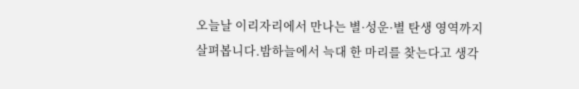오늘날 이리자리에서 만나는 별·성운·별 탄생 영역까지 살펴봅니다.밤하늘에서 늑대 한 마리를 찾는다고 생각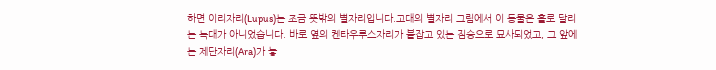하면 이리자리(Lupus)는 조금 뜻밖의 별자리입니다.고대의 별자리 그림에서 이 동물은 홀로 달리는 늑대가 아니었습니다. 바로 옆의 켄타우루스자리가 붙잡고 있는 짐승으로 묘사되었고, 그 앞에는 제단자리(Ara)가 놓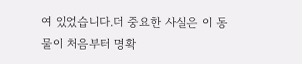여 있었습니다.더 중요한 사실은 이 동물이 처음부터 명확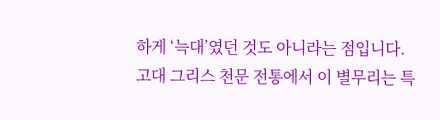하게 ‘늑대’였던 것도 아니라는 점입니다. 고대 그리스 천문 전통에서 이 별무리는 특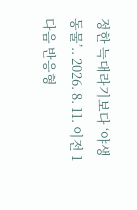정한 늑대라기보다 ‘야생 동물’.. 2026. 8. 11. 이전 1 다음 반응형